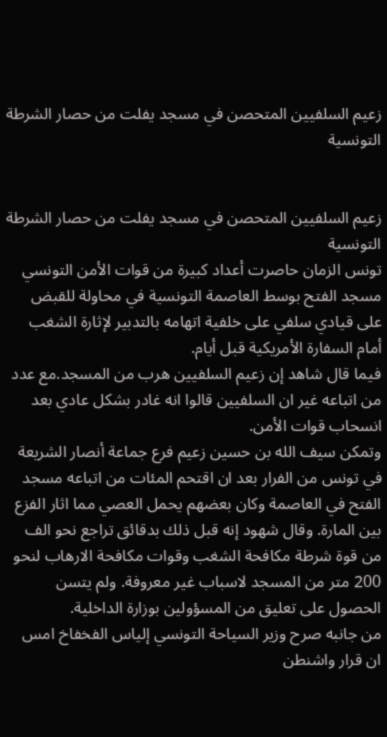زعيم السلفيين المتحصن في مسجد يفلت من حصار الشرطة التونسية


زعيم السلفيين المتحصن في مسجد يفلت من حصار الشرطة التونسية
تونس الزمان حاصرت أعداد كبيرة من قوات الأمن التونسي مسجد الفتح بوسط العاصمة التونسية في محاولة للقبض على قيادي سلفي على خلفية اتهامه بالتدبير لإثارة الشغب أمام السفارة الأمريكية قبل أيام.
فيما قال شاهد إن زعيم السلفيين هرب من المسجد.مع عدد من اتباعه غير ان السلفيين قالوا انه غادر بشكل عادي بعد انسحاب قوات الأمن.
وتمكن سيف الله بن حسين زعيم فرع جماعة أنصار الشريعة في تونس من الفرار بعد ان اقتحم المئات من اتباعه مسجد الفتح في العاصمة وكان بعضهم يحمل العصي مما اثار الفزع بين المارة. وقال شهود إنه قبل ذلك بدقائق تراجع نحو الف من قوة شرطة مكافحة الشغب وقوات مكافحة الارهاب لنحو 200 متر من المسجد لاسباب غير معروفة. ولم يتسن الحصول على تعليق من المسؤولين بوزارة الداخلية.
من جانبه صرح وزير السياحة التونسي إلياس الفخفاخ امس ان قرار واشنطن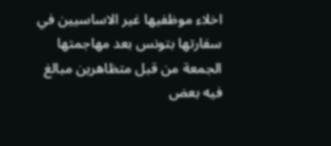اخلاء موظفيها غير الاساسيين في سفارتها بتونس بعد مهاجمتها الجمعة من قبل متظاهرين مبالغ فيه بعض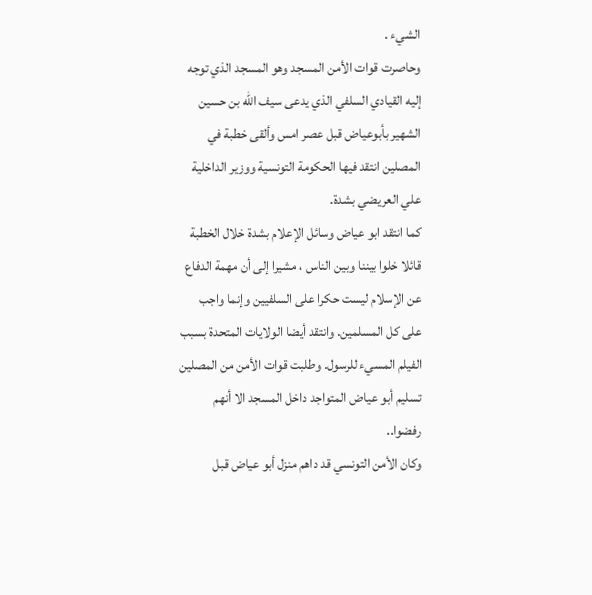الشيء .
وحاصرت قوات الأمن المسجد وهو المسجد الذي توجه إليه القيادي السلفي الذي يدعى سيف الله بن حسين الشهير بأبوعياض قبل عصر امس وألقى خطبة في المصلين انتقد فيها الحكومة التونسية ووزير الداخلية علي العريضي بشدة.
كما انتقد ابو عياض وسائل الإعلام بشدة خلال الخطبة قائلا خلوا بيننا وبين الناس ، مشيرا إلى أن مهمة الدفاع عن الإسلام ليست حكرا على السلفيين وإنما واجب على كل المسلمين. وانتقد أيضا الولايات المتحدة بسبب الفيلم المسيء للرسول. وطلبت قوات الأمن من المصلين تسليم أبو عياض المتواجد داخل المسجد الا أنهم رفضوا..
وكان الأمن التونسي قد داهم منزل أبو عياض قبل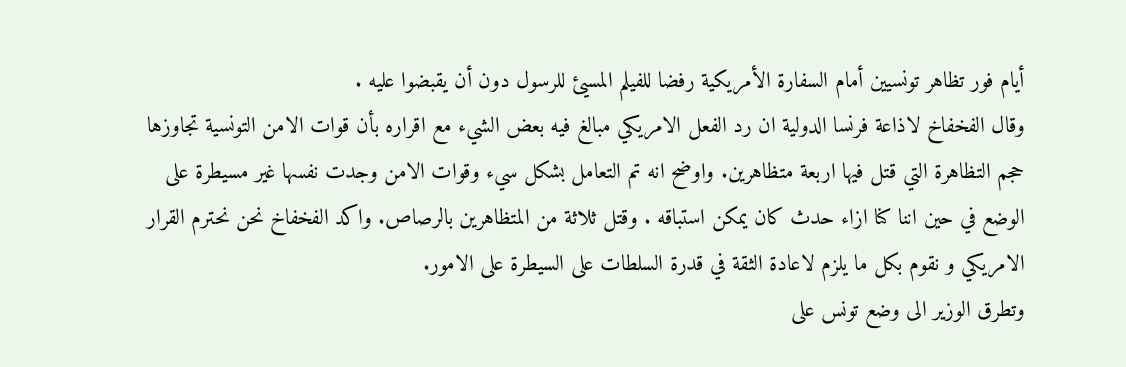أيام فور تظاهر تونسيين أمام السفارة الأمريكية رفضا للفيلم المسيئ للرسول دون أن يقبضوا عليه .
وقال الفخفاخ لاذاعة فرنسا الدولية ان رد الفعل الامريكي مبالغ فيه بعض الشيء مع اقراره بأن قوات الامن التونسية تجاوزها حجم التظاهرة التي قتل فيها اربعة متظاهرين. واوضح انه تم التعامل بشكل سيء وقوات الامن وجدت نفسها غير مسيطرة على الوضع في حين اننا كنا ازاء حدث كان يمكن استباقه . وقتل ثلاثة من المتظاهرين بالرصاص. واكد الفخفاخ نحن نحترم القرار الامريكي و نقوم بكل ما يلزم لاعادة الثقة في قدرة السلطات على السيطرة على الامور.
وتطرق الوزير الى وضع تونس على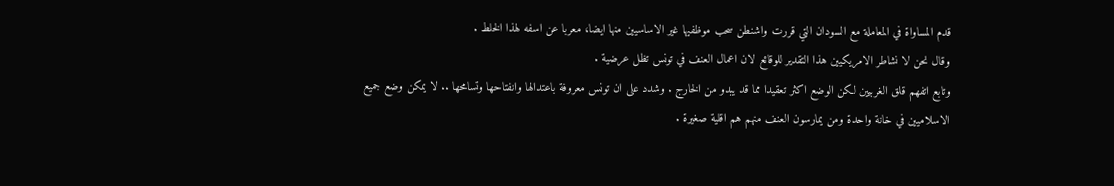قدم المساواة في المعاملة مع السودان التي قررت واشنطن سحب موظفيها غير الاساسيين منها ايضا، معربا عن اسفه لهذا الخلط .
وقال نحن لا نشاطر الامريكيين هذا التقدير للوقائع لان اعمال العنف في تونس تظل عرضية .
وتابع اتفهم قلق الغربيين لكن الوضع اكثر تعقيدا مما قد يبدو من الخارج . وشدد على ان تونس معروفة باعتدالها وانفتاحها وتسامحها .. لا يمكن وضع جميع الاسلاميين في خانة واحدة ومن يمارسون العنف منهم هم اقلية صغيرة .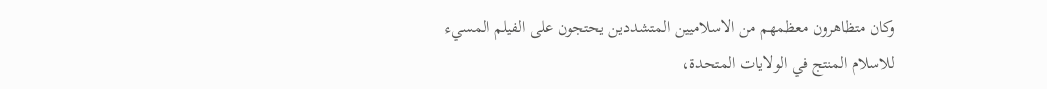وكان متظاهرون معظمهم من الاسلاميين المتشددين يحتجون على الفيلم المسيء للاسلام المنتج في الولايات المتحدة،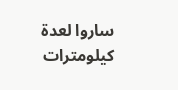ساروا لعدة كيلومترات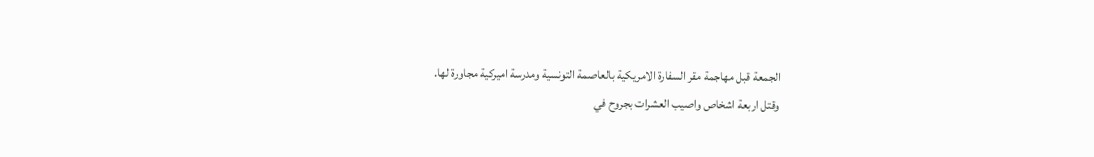الجمعة قبل مهاجمة مقر السفارة الامريكية بالعاصمة التونسية ومدرسة اميركية مجاورة لها.
وقتل اربعة اشخاص واصيب العشرات بجروح في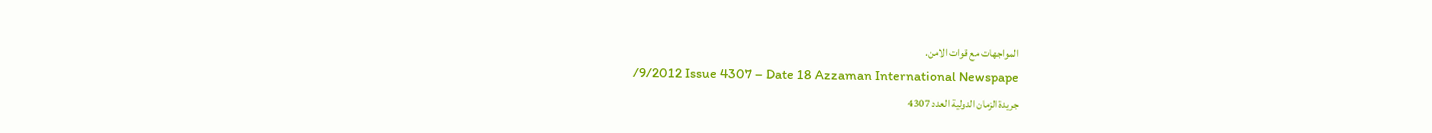المواجهات مع قوات الامن.
/9/2012 Issue 4307 – Date 18 Azzaman International Newspape
جريدة الزمان الدولية العدد 4307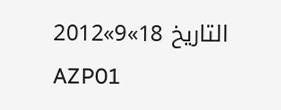التاريخ 18»9»2012
AZP01